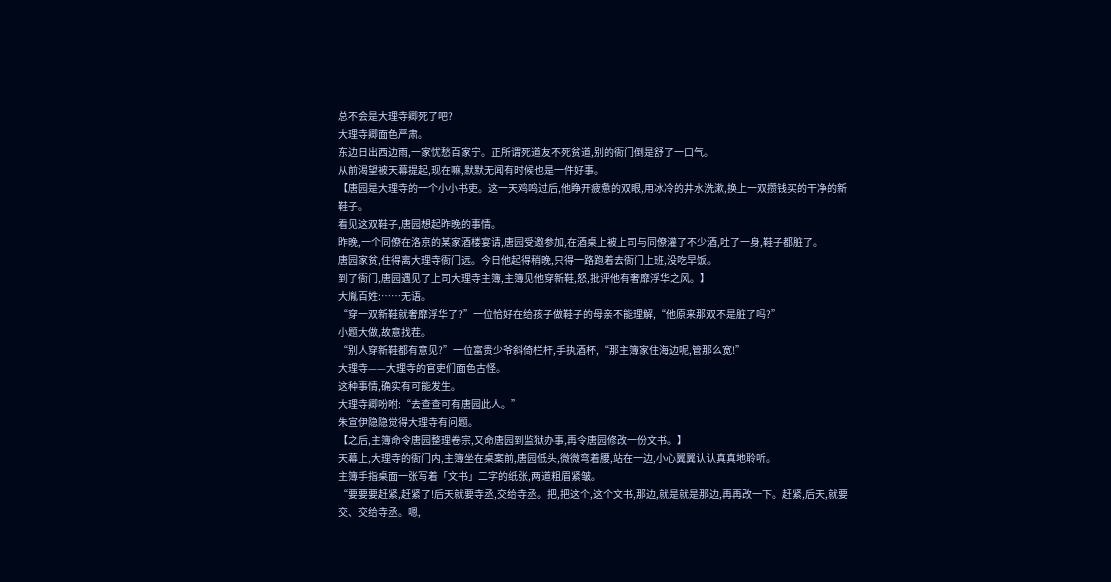总不会是大理寺卿死了吧?
大理寺卿面色严肃。
东边日出西边雨,一家忧愁百家宁。正所谓死道友不死贫道,别的衙门倒是舒了一口气。
从前渴望被天幕提起,现在嘛,默默无闻有时候也是一件好事。
【唐园是大理寺的一个小小书吏。这一天鸡鸣过后,他睁开疲惫的双眼,用冰冷的井水洗漱,换上一双攒钱买的干净的新鞋子。
看见这双鞋子,唐园想起昨晚的事情。
昨晚,一个同僚在洛京的某家酒楼宴请,唐园受邀参加,在酒桌上被上司与同僚灌了不少酒,吐了一身,鞋子都脏了。
唐园家贫,住得离大理寺衙门远。今日他起得稍晚,只得一路跑着去衙门上班,没吃早饭。
到了衙门,唐园遇见了上司大理寺主簿,主簿见他穿新鞋,怒,批评他有奢靡浮华之风。】
大胤百姓:……无语。
“穿一双新鞋就奢靡浮华了?”一位恰好在给孩子做鞋子的母亲不能理解,“他原来那双不是脏了吗?”
小题大做,故意找茬。
“别人穿新鞋都有意见?”一位富贵少爷斜倚栏杆,手执酒杯,“那主簿家住海边呢,管那么宽!”
大理寺——大理寺的官吏们面色古怪。
这种事情,确实有可能发生。
大理寺卿吩咐:“去查查可有唐园此人。”
朱宣伊隐隐觉得大理寺有问题。
【之后,主簿命令唐园整理卷宗,又命唐园到监狱办事,再令唐园修改一份文书。】
天幕上,大理寺的衙门内,主簿坐在桌案前,唐园低头,微微弯着腰,站在一边,小心翼翼认认真真地聆听。
主簿手指桌面一张写着「文书」二字的纸张,两道粗眉紧皱。
“要要要赶紧,赶紧了!后天就要寺丞,交给寺丞。把,把这个,这个文书,那边,就是就是那边,再再改一下。赶紧,后天,就要交、交给寺丞。嗯,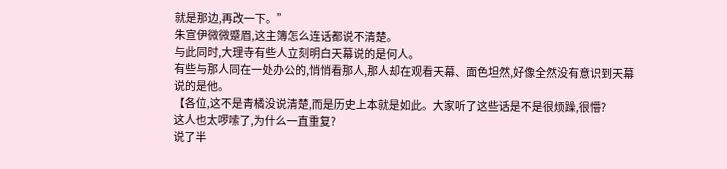就是那边,再改一下。”
朱宣伊微微蹙眉,这主簿怎么连话都说不清楚。
与此同时,大理寺有些人立刻明白天幕说的是何人。
有些与那人同在一处办公的,悄悄看那人,那人却在观看天幕、面色坦然,好像全然没有意识到天幕说的是他。
【各位,这不是青橘没说清楚,而是历史上本就是如此。大家听了这些话是不是很烦躁,很懵?
这人也太啰嗦了,为什么一直重复?
说了半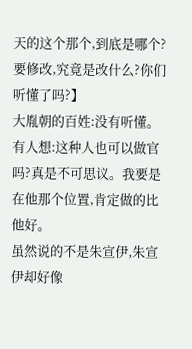天的这个那个,到底是哪个?
要修改,究竟是改什么?你们听懂了吗?】
大胤朝的百姓:没有听懂。
有人想:这种人也可以做官吗?真是不可思议。我要是在他那个位置,肯定做的比他好。
虽然说的不是朱宣伊,朱宣伊却好像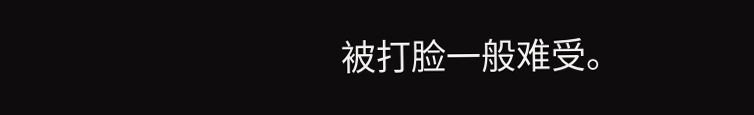被打脸一般难受。